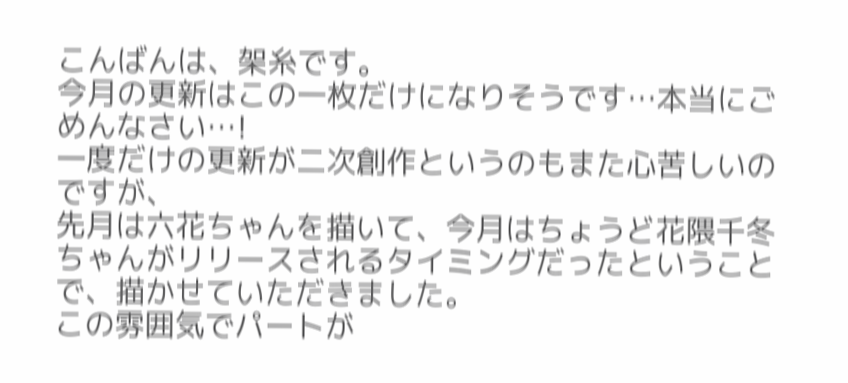こんばんは、架糸です。
今月の更新はこの一枚だけになりそうです…本当にごめんなさい…!
一度だけの更新が二次創作というのもまた心苦しいのですが、
先月は六花ちゃんを描いて、今月はちょうど花隈千冬ちゃんがリリースされるタイミングだったということで、描かせていただきました。
この雰囲気でパートが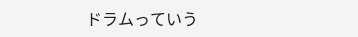ドラムっていう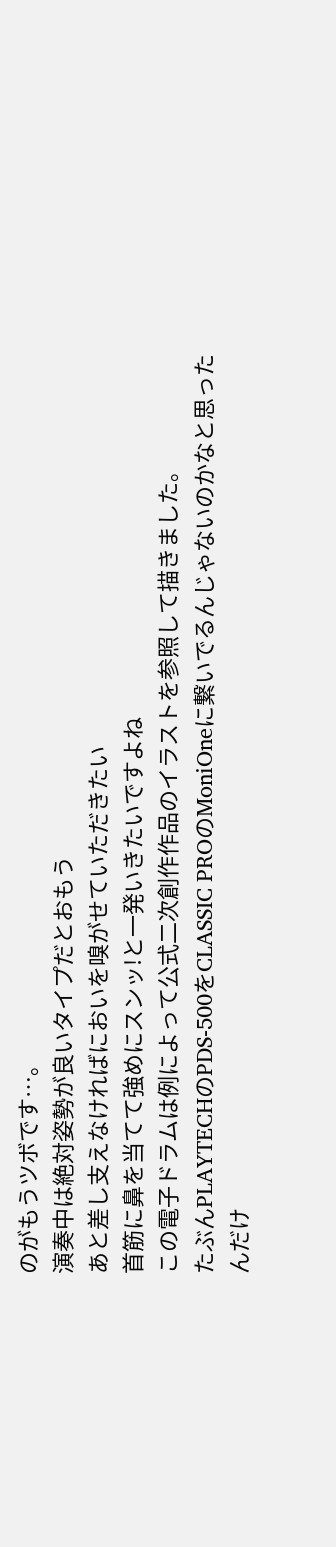のがもうツボです…。
演奏中は絶対姿勢が良いタイプだとおもう
あと差し支えなければにおいを嗅がせていただきたい
首筋に鼻を当てて強めにスンッ!と一発いきたいですよね
この電子ドラムは例によって公式二次創作作品のイラストを参照して描きました。
たぶんPLAYTECHのPDS-500をCLASSIC PROのMoniOneに繋いでるんじゃないのかなと思ったんだけ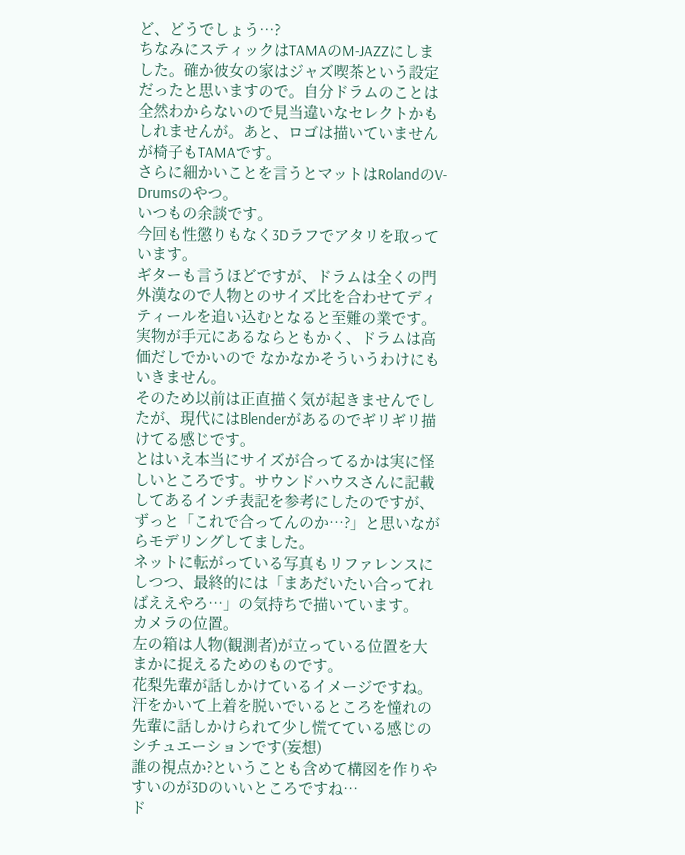ど、どうでしょう…?
ちなみにスティックはTAMAのM-JAZZにしました。確か彼女の家はジャズ喫茶という設定だったと思いますので。自分ドラムのことは全然わからないので見当違いなセレクトかもしれませんが。あと、ロゴは描いていませんが椅子もTAMAです。
さらに細かいことを言うとマットはRolandのV-Drumsのやつ。
いつもの余談です。
今回も性懲りもなく3Dラフでアタリを取っています。
ギターも言うほどですが、ドラムは全くの門外漢なので人物とのサイズ比を合わせてディティールを追い込むとなると至難の業です。
実物が手元にあるならともかく、ドラムは高価だしでかいので なかなかそういうわけにもいきません。
そのため以前は正直描く気が起きませんでしたが、現代にはBlenderがあるのでギリギリ描けてる感じです。
とはいえ本当にサイズが合ってるかは実に怪しいところです。サウンドハウスさんに記載してあるインチ表記を参考にしたのですが、ずっと「これで合ってんのか…?」と思いながらモデリングしてました。
ネットに転がっている写真もリファレンスにしつつ、最終的には「まあだいたい合ってればええやろ…」の気持ちで描いています。
カメラの位置。
左の箱は人物(観測者)が立っている位置を大まかに捉えるためのものです。
花梨先輩が話しかけているイメージですね。汗をかいて上着を脱いでいるところを憧れの先輩に話しかけられて少し慌てている感じのシチュエーションです(妄想)
誰の視点か?ということも含めて構図を作りやすいのが3Dのいいところですね…
ド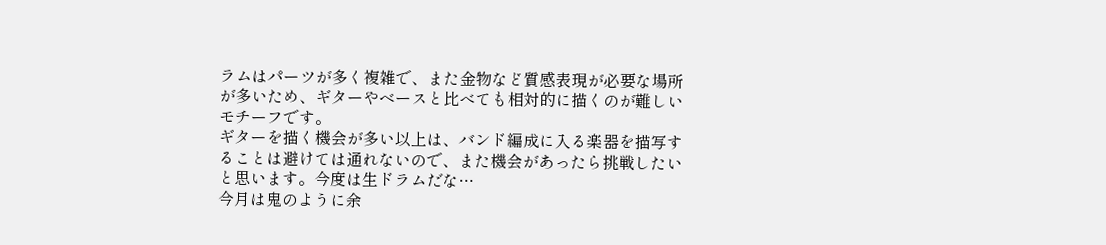ラムはパーツが多く複雑で、また金物など質感表現が必要な場所が多いため、ギターやベースと比べても相対的に描くのが難しいモチーフです。
ギターを描く機会が多い以上は、バンド編成に入る楽器を描写することは避けては通れないので、また機会があったら挑戦したいと思います。今度は生ドラムだな…
今月は鬼のように余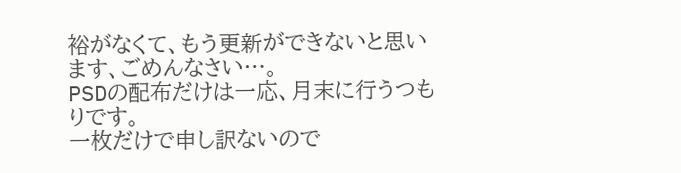裕がなくて、もう更新ができないと思います、ごめんなさい…。
PSDの配布だけは一応、月末に行うつもりです。
一枚だけで申し訳ないので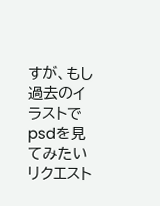すが、もし過去のイラストでpsdを見てみたいリクエスト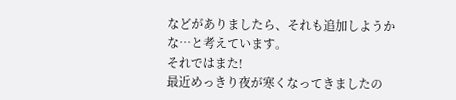などがありましたら、それも追加しようかな…と考えています。
それではまた!
最近めっきり夜が寒くなってきましたの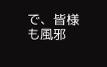で、皆様も風邪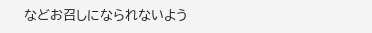などお召しになられないよう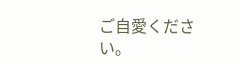ご自愛ください。